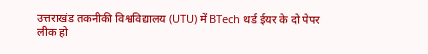उत्तराखंड तकनीकी विश्वविद्यालय (UTU) में BTech थर्ड ईयर के दो पेपर लीक हो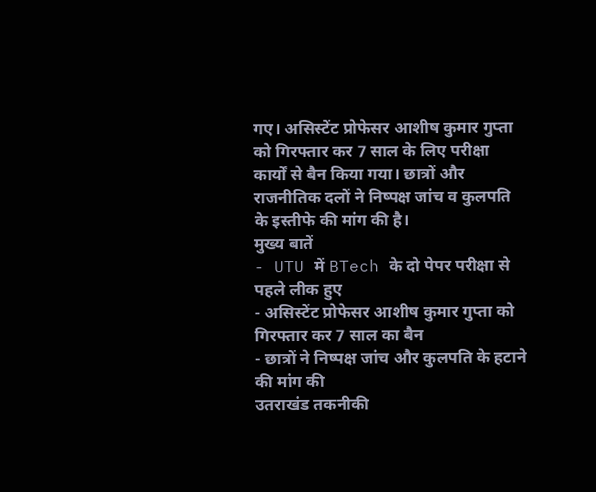गए। असिस्टेंट प्रोफेसर आशीष कुमार गुप्ता को गिरफ्तार कर 7 साल के लिए परीक्षा कार्यों से बैन किया गया। छात्रों और राजनीतिक दलों ने निष्पक्ष जांच व कुलपति के इस्तीफे की मांग की है।
मुख्य बातें
- UTU में BTech के दो पेपर परीक्षा से पहले लीक हुए
- असिस्टेंट प्रोफेसर आशीष कुमार गुप्ता को गिरफ्तार कर 7 साल का बैन
- छात्रों ने निष्पक्ष जांच और कुलपति के हटाने की मांग की
उतराखंड तकनीकी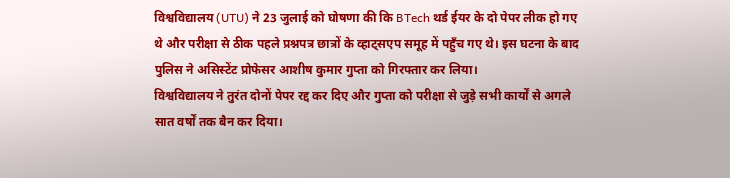विश्वविद्यालय (UTU) ने 23 जुलाई को घोषणा की कि BTech थर्ड ईयर के दो पेपर लीक हो गए थे और परीक्षा से ठीक पहले प्रश्नपत्र छात्रों के व्हाट्सएप समूह में पहुँच गए थे। इस घटना के बाद पुलिस ने असिस्टेंट प्रोफेसर आशीष कुमार गुप्ता को गिरफ्तार कर लिया।
विश्वविद्यालय ने तुरंत दोनों पेपर रद्द कर दिए और गुप्ता को परीक्षा से जुड़े सभी कार्यों से अगले सात वर्षों तक बैन कर दिया।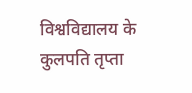विश्वविद्यालय के कुलपति तृप्ता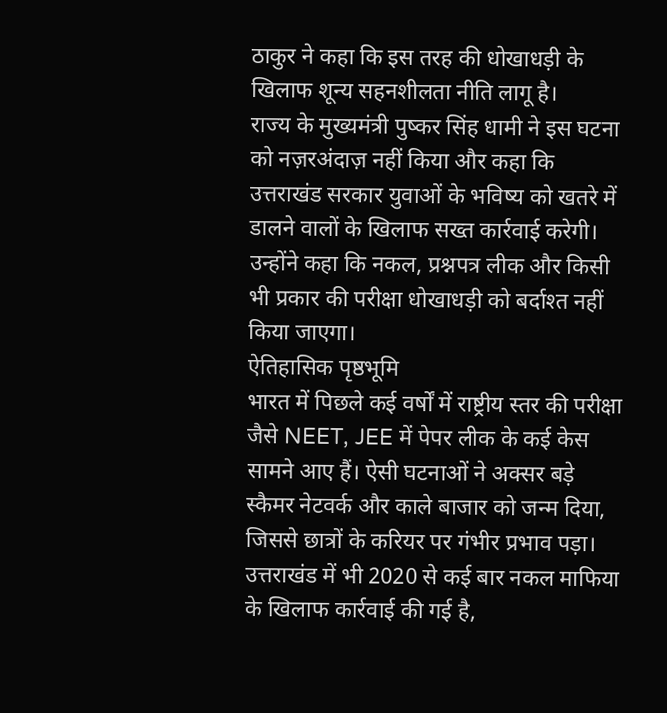ठाकुर ने कहा कि इस तरह की धोखाधड़ी के खिलाफ शून्य सहनशीलता नीति लागू है।
राज्य के मुख्यमंत्री पुष्कर सिंह धामी ने इस घटना को नज़रअंदाज़ नहीं किया और कहा कि उत्तराखंड सरकार युवाओं के भविष्य को खतरे में डालने वालों के खिलाफ सख्त कार्रवाई करेगी। उन्होंने कहा कि नकल, प्रश्नपत्र लीक और किसी भी प्रकार की परीक्षा धोखाधड़ी को बर्दाश्त नहीं किया जाएगा।
ऐतिहासिक पृष्ठभूमि
भारत में पिछले कई वर्षों में राष्ट्रीय स्तर की परीक्षा जैसे NEET, JEE में पेपर लीक के कई केस सामने आए हैं। ऐसी घटनाओं ने अक्सर बड़े स्कैमर नेटवर्क और काले बाजार को जन्म दिया, जिससे छात्रों के करियर पर गंभीर प्रभाव पड़ा। उत्तराखंड में भी 2020 से कई बार नकल माफिया के खिलाफ कार्रवाई की गई है,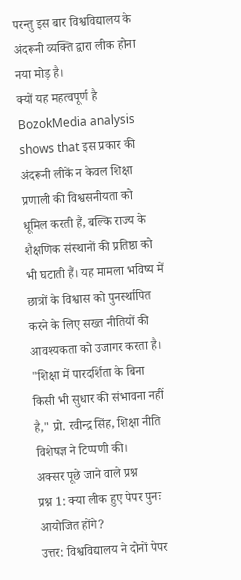परन्तु इस बार विश्वविद्यालय के अंदरूनी व्यक्ति द्वारा लीक होना नया मोड़ है।
क्यों यह महत्वपूर्ण है
BozokMedia analysis shows that इस प्रकार की अंदरूनी लीकें न केवल शिक्षा प्रणाली की विश्वसनीयता को धूमिल करती हैं, बल्कि राज्य के शैक्षणिक संस्थानों की प्रतिष्ठा को भी घटाती हैं। यह मामला भविष्य में छात्रों के विश्वास को पुनर्स्थापित करने के लिए सख्त नीतियों की आवश्यकता को उजागर करता है।
"शिक्षा में पारदर्शिता के बिना किसी भी सुधार की संभावना नहीं है," प्रो. रवीन्द्र सिंह, शिक्षा नीति विशेषज्ञ ने टिप्पणी की।
अक्सर पूछे जाने वाले प्रश्न
प्रश्न 1: क्या लीक हुए पेपर पुनः आयोजित होंगे?
उत्तर: विश्वविद्यालय ने दोनों पेपर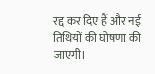रद्द कर दिए हैं और नई तिथियों की घोषणा की जाएगी।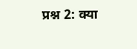प्रश्न 2: क्या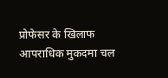प्रोफेसर के खिलाफ आपराधिक मुकदमा चल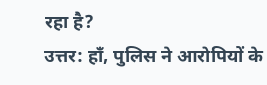रहा है?
उत्तर: हाँ, पुलिस ने आरोपियों के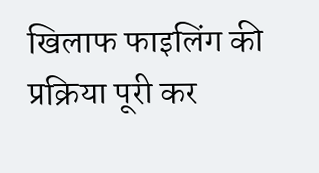खिलाफ फाइलिंग की प्रक्रिया पूरी कर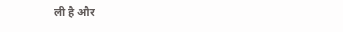ली है और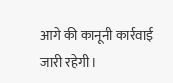आगे की कानूनी कार्रवाई जारी रहेगी।